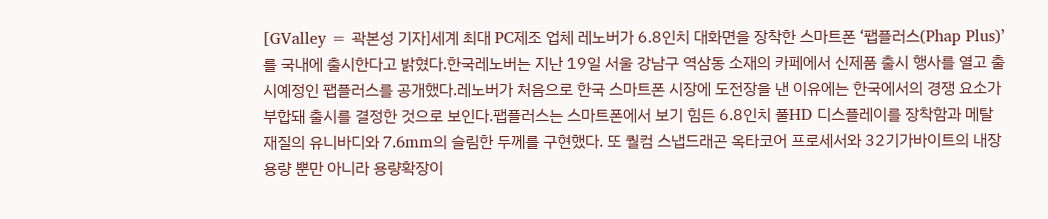[GValley = 곽본성 기자]세계 최대 PC제조 업체 레노버가 6.8인치 대화면을 장착한 스마트폰 ‘팹플러스(Phap Plus)’를 국내에 출시한다고 밝혔다.한국레노버는 지난 19일 서울 강남구 역삼동 소재의 카페에서 신제품 출시 행사를 열고 출시예정인 팹플러스를 공개했다.레노버가 처음으로 한국 스마트폰 시장에 도전장을 낸 이유에는 한국에서의 경쟁 요소가 부합돼 출시를 결정한 것으로 보인다.팹플러스는 스마트폰에서 보기 힘든 6.8인치 풀HD 디스플레이를 장착함과 메탈 재질의 유니바디와 7.6mm의 슬림한 두께를 구현했다. 또 퀄컴 스냅드래곤 옥타코어 프로세서와 32기가바이트의 내장용량 뿐만 아니라 용량확장이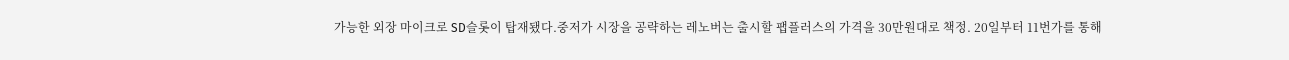가능한 외장 마이크로 SD슬롯이 탑재됐다.중저가 시장을 공략하는 레노버는 출시할 팹플러스의 가격을 30만원대로 책정. 20일부터 11번가를 통해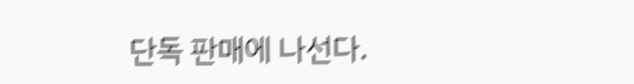단독 판매에 나선다.